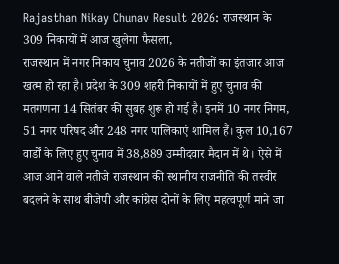Rajasthan Nikay Chunav Result 2026: राजस्थान के 309 निकायों में आज खुलेगा फैसला,
राजस्थान में नगर निकाय चुनाव 2026 के नतीजों का इंतजार आज खत्म हो रहा है। प्रदेश के 309 शहरी निकायों में हुए चुनाव की मतगणना 14 सितंबर की सुबह शुरू हो गई है। इनमें 10 नगर निगम, 51 नगर परिषद और 248 नगर पालिकाएं शामिल हैं। कुल 10,167 वार्डों के लिए हुए चुनाव में 38,889 उम्मीदवार मैदान में थे। ऐसे में आज आने वाले नतीजे राजस्थान की स्थानीय राजनीति की तस्वीर बदलने के साथ बीजेपी और कांग्रेस दोनों के लिए महत्वपूर्ण माने जा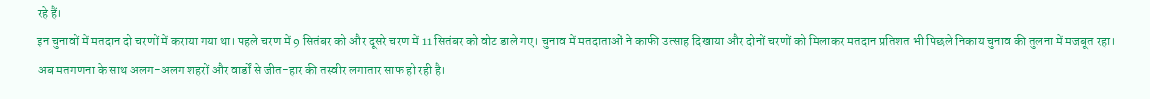रहे हैं।
इन चुनावों में मतदान दो चरणों में कराया गया था। पहले चरण में 9 सितंबर को और दूसरे चरण में 11 सितंबर को वोट डाले गए। चुनाव में मतदाताओं ने काफी उत्साह दिखाया और दोनों चरणों को मिलाकर मतदान प्रतिशत भी पिछले निकाय चुनाव की तुलना में मजबूत रहा। अब मतगणना के साथ अलग-अलग शहरों और वार्डों से जीत-हार की तस्वीर लगातार साफ हो रही है।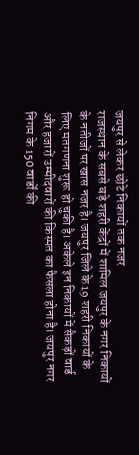जयपुर से लेकर छोटे निकायों तक नजर
राजस्थान के सबसे बड़े शहरी केंद्रों में शामिल जयपुर के नगर निकायों के नतीजों पर खास नजर है। जयपुर जिले के 19 शहरी निकायों के लिए मतगणना शुरू हो चुकी है। अकेले इन निकायों में सैकड़ों वार्ड और हजारों उम्मीदवारों की किस्मत का फैसला होना है। जयपुर नगर निगम के 150 वार्डों की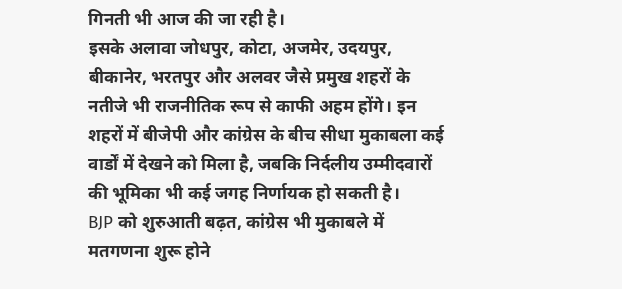गिनती भी आज की जा रही है।
इसके अलावा जोधपुर, कोटा, अजमेर, उदयपुर, बीकानेर, भरतपुर और अलवर जैसे प्रमुख शहरों के नतीजे भी राजनीतिक रूप से काफी अहम होंगे। इन शहरों में बीजेपी और कांग्रेस के बीच सीधा मुकाबला कई वार्डों में देखने को मिला है, जबकि निर्दलीय उम्मीदवारों की भूमिका भी कई जगह निर्णायक हो सकती है।
BJP को शुरुआती बढ़त, कांग्रेस भी मुकाबले में
मतगणना शुरू होने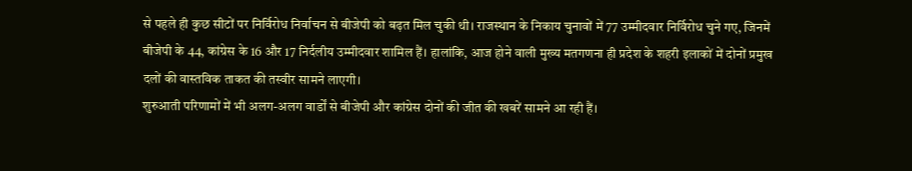से पहले ही कुछ सीटों पर निर्विरोध निर्वाचन से बीजेपी को बढ़त मिल चुकी थी। राजस्थान के निकाय चुनावों में 77 उम्मीदवार निर्विरोध चुने गए, जिनमें बीजेपी के 44, कांग्रेस के 16 और 17 निर्दलीय उम्मीदवार शामिल हैं। हालांकि, आज होने वाली मुख्य मतगणना ही प्रदेश के शहरी इलाकों में दोनों प्रमुख दलों की वास्तविक ताकत की तस्वीर सामने लाएगी।
शुरुआती परिणामों में भी अलग-अलग वार्डों से बीजेपी और कांग्रेस दोनों की जीत की खबरें सामने आ रही हैं।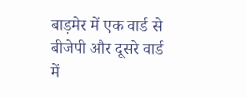बाड़मेर में एक वार्ड से बीजेपी और दूसरे वार्ड में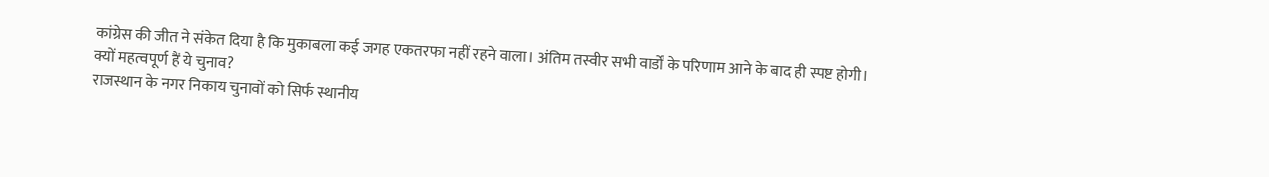कांग्रेस की जीत ने संकेत दिया है कि मुकाबला कई जगह एकतरफा नहीं रहने वाला। अंतिम तस्वीर सभी वार्डों के परिणाम आने के बाद ही स्पष्ट होगी।
क्यों महत्वपूर्ण हैं ये चुनाव?
राजस्थान के नगर निकाय चुनावों को सिर्फ स्थानीय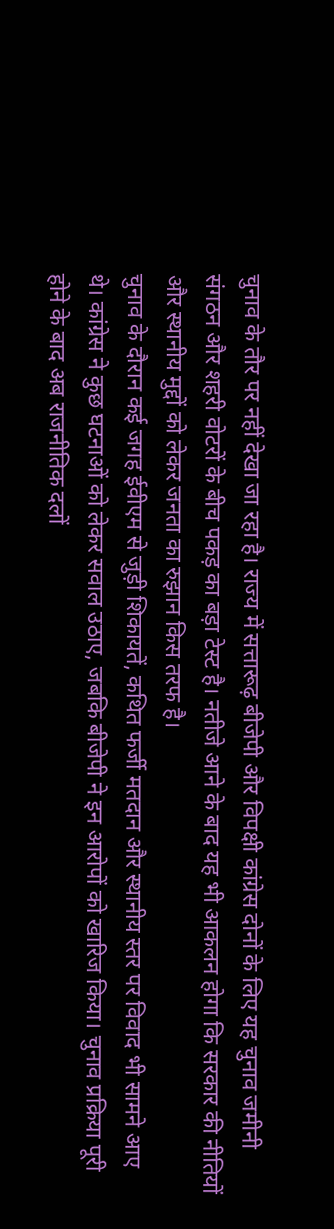चुनाव के तौर पर नहीं देखा जा रहा है। राज्य में सत्तारूढ़ बीजेपी और विपक्षी कांग्रेस दोनों के लिए यह चुनाव जमीनी संगठन और शहरी वोटरों के बीच पकड़ का बड़ा टेस्ट है। नतीजे आने के बाद यह भी आकलन होगा कि सरकार की नीतियों और स्थानीय मुद्दों को लेकर जनता का रुझान किस तरफ है।
चुनाव के दौरान कई जगह ईवीएम से जुड़ी शिकायतें, कथित फर्जी मतदान और स्थानीय स्तर पर विवाद भी सामने आए थे। कांग्रेस ने कुछ घटनाओं को लेकर सवाल उठाए, जबकि बीजेपी ने इन आरोपों को खारिज किया। चुनाव प्रक्रिया पूरी होने के बाद अब राजनीतिक दलों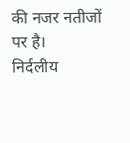की नजर नतीजों पर है।
निर्दलीय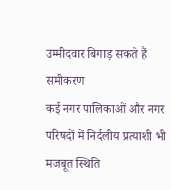उम्मीदवार बिगाड़ सकते हैं समीकरण
कई नगर पालिकाओं और नगर परिषदों में निर्दलीय प्रत्याशी भी मजबूत स्थिति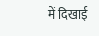में दिखाई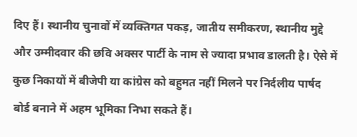दिए हैं। स्थानीय चुनावों में व्यक्तिगत पकड़, जातीय समीकरण, स्थानीय मुद्दे और उम्मीदवार की छवि अक्सर पार्टी के नाम से ज्यादा प्रभाव डालती है। ऐसे में कुछ निकायों में बीजेपी या कांग्रेस को बहुमत नहीं मिलने पर निर्दलीय पार्षद बोर्ड बनाने में अहम भूमिका निभा सकते हैं।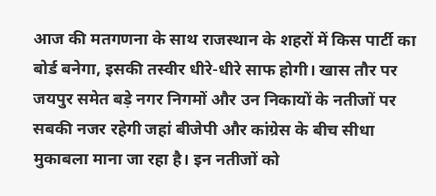आज की मतगणना के साथ राजस्थान के शहरों में किस पार्टी का बोर्ड बनेगा, इसकी तस्वीर धीरे-धीरे साफ होगी। खास तौर पर जयपुर समेत बड़े नगर निगमों और उन निकायों के नतीजों पर सबकी नजर रहेगी जहां बीजेपी और कांग्रेस के बीच सीधा मुकाबला माना जा रहा है। इन नतीजों को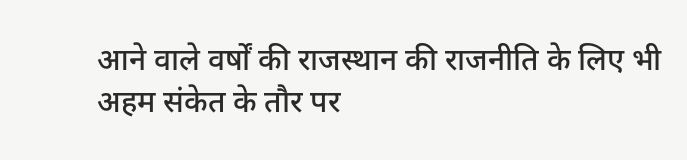आने वाले वर्षों की राजस्थान की राजनीति के लिए भी अहम संकेत के तौर पर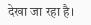देखा जा रहा है।